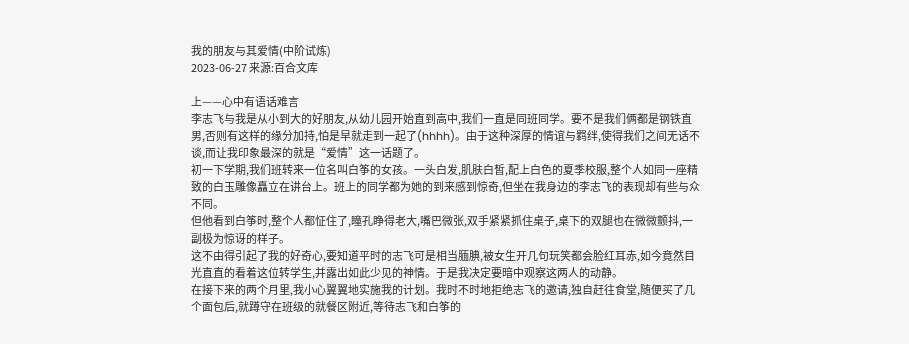我的朋友与其爱情(中阶试炼)
2023-06-27 来源:百合文库

上——心中有语话难言
李志飞与我是从小到大的好朋友,从幼儿园开始直到高中,我们一直是同班同学。要不是我们俩都是钢铁直男,否则有这样的缘分加持,怕是早就走到一起了(hhhh)。由于这种深厚的情谊与羁绊,使得我们之间无话不谈,而让我印象最深的就是“爱情”这一话题了。
初一下学期,我们班转来一位名叫白筝的女孩。一头白发,肌肤白皙,配上白色的夏季校服,整个人如同一座精致的白玉雕像矗立在讲台上。班上的同学都为她的到来感到惊奇,但坐在我身边的李志飞的表现却有些与众不同。
但他看到白筝时,整个人都怔住了,瞳孔睁得老大,嘴巴微张,双手紧紧抓住桌子,桌下的双腿也在微微颤抖,一副极为惊讶的样子。
这不由得引起了我的好奇心,要知道平时的志飞可是相当腼腆,被女生开几句玩笑都会脸红耳赤,如今竟然目光直直的看着这位转学生,并露出如此少见的神情。于是我决定要暗中观察这两人的动静。
在接下来的两个月里,我小心翼翼地实施我的计划。我时不时地拒绝志飞的邀请,独自赶往食堂,随便买了几个面包后,就蹲守在班级的就餐区附近,等待志飞和白筝的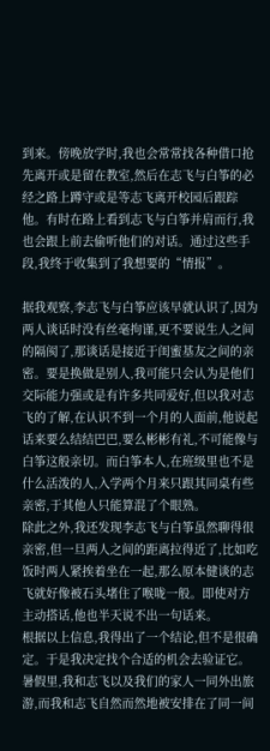到来。傍晚放学时,我也会常常找各种借口抢先离开或是留在教室,然后在志飞与白筝的必经之路上蹲守或是等志飞离开校园后跟踪他。有时在路上看到志飞与白筝并肩而行,我也会跟上前去偷听他们的对话。通过这些手段,我终于收集到了我想要的“情报”。

据我观察,李志飞与白筝应该早就认识了,因为两人谈话时没有丝毫拘谨,更不要说生人之间的隔阂了,那谈话是接近于闺蜜基友之间的亲密。要是换做是别人,我可能只会认为是他们交际能力强或是有许多共同爱好,但以我对志飞的了解,在认识不到一个月的人面前,他说起话来要么结结巴巴,要么彬彬有礼,不可能像与白筝这般亲切。而白筝本人,在班级里也不是什么活泼的人,入学两个月来只跟其同桌有些亲密,于其他人只能算混了个眼熟。
除此之外,我还发现李志飞与白筝虽然聊得很亲密,但一旦两人之间的距离拉得近了,比如吃饭时两人紧挨着坐在一起,那么原本健谈的志飞就好像被石头堵住了喉咙一般。即使对方主动搭话,他也半天说不出一句话来。
根据以上信息,我得出了一个结论,但不是很确定。于是我决定找个合适的机会去验证它。
暑假里,我和志飞以及我们的家人一同外出旅游,而我和志飞自然而然地被安排在了同一间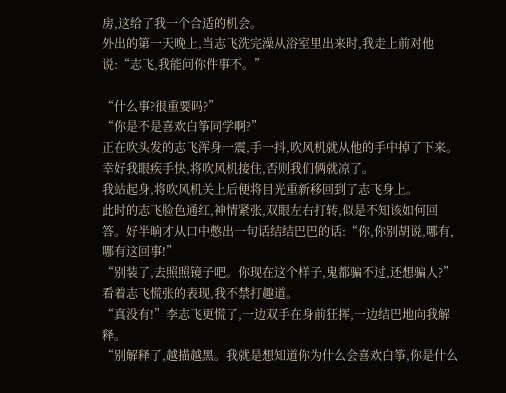房,这给了我一个合适的机会。
外出的第一天晚上,当志飞洗完澡从浴室里出来时,我走上前对他说:“志飞,我能问你件事不。”

“什么事?很重要吗?”
“你是不是喜欢白筝同学啊?”
正在吹头发的志飞浑身一震,手一抖,吹风机就从他的手中掉了下来。幸好我眼疾手快,将吹风机接住,否则我们俩就凉了。
我站起身,将吹风机关上后便将目光重新移回到了志飞身上。
此时的志飞脸色通红,神情紧张,双眼左右打转,似是不知该如何回答。好半晌才从口中憋出一句话结结巴巴的话:“你,你别胡说,哪有,哪有这回事!”
“别装了,去照照镜子吧。你现在这个样子,鬼都骗不过,还想骗人?”看着志飞慌张的表现,我不禁打趣道。
“真没有!”李志飞更慌了,一边双手在身前狂挥,一边结巴地向我解释。
“别解释了,越描越黑。我就是想知道你为什么会喜欢白筝,你是什么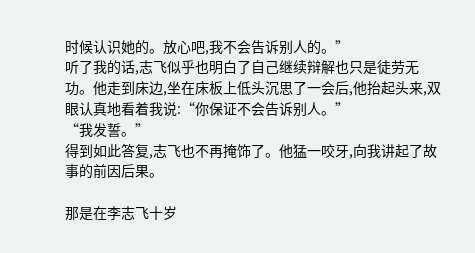时候认识她的。放心吧,我不会告诉别人的。”
听了我的话,志飞似乎也明白了自己继续辩解也只是徒劳无功。他走到床边,坐在床板上低头沉思了一会后,他抬起头来,双眼认真地看着我说:“你保证不会告诉别人。”
“我发誓。”
得到如此答复,志飞也不再掩饰了。他猛一咬牙,向我讲起了故事的前因后果。

那是在李志飞十岁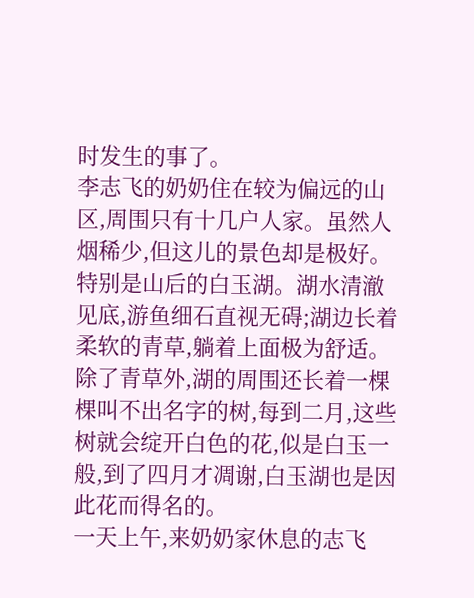时发生的事了。
李志飞的奶奶住在较为偏远的山区,周围只有十几户人家。虽然人烟稀少,但这儿的景色却是极好。特别是山后的白玉湖。湖水清澈见底,游鱼细石直视无碍;湖边长着柔软的青草,躺着上面极为舒适。除了青草外,湖的周围还长着一棵棵叫不出名字的树,每到二月,这些树就会绽开白色的花,似是白玉一般,到了四月才凋谢,白玉湖也是因此花而得名的。
一天上午,来奶奶家休息的志飞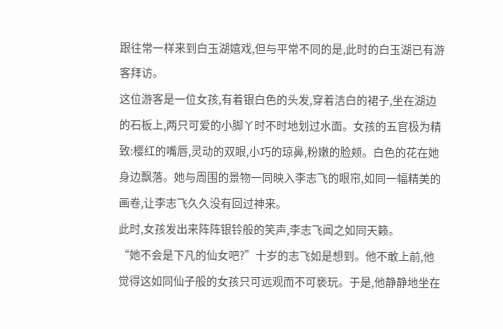跟往常一样来到白玉湖嬉戏,但与平常不同的是,此时的白玉湖已有游客拜访。
这位游客是一位女孩,有着银白色的头发,穿着洁白的裙子,坐在湖边的石板上,两只可爱的小脚丫时不时地划过水面。女孩的五官极为精致:樱红的嘴唇,灵动的双眼,小巧的琼鼻,粉嫩的脸颊。白色的花在她身边飘落。她与周围的景物一同映入李志飞的眼帘,如同一幅精美的画卷,让李志飞久久没有回过神来。
此时,女孩发出来阵阵银铃般的笑声,李志飞闻之如同天籁。
“她不会是下凡的仙女吧?”十岁的志飞如是想到。他不敢上前,他觉得这如同仙子般的女孩只可远观而不可亵玩。于是,他静静地坐在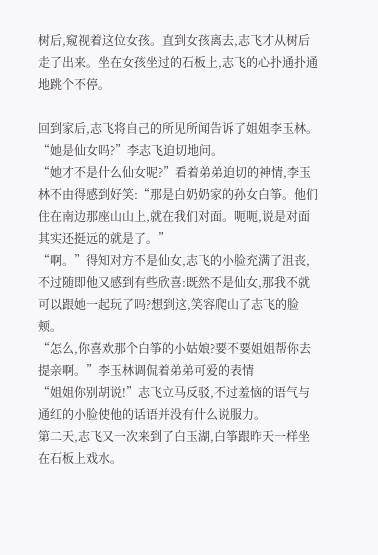树后,窥视着这位女孩。直到女孩离去,志飞才从树后走了出来。坐在女孩坐过的石板上,志飞的心扑通扑通地跳个不停。

回到家后,志飞将自己的所见所闻告诉了姐姐李玉林。
“她是仙女吗?”李志飞迫切地问。
“她才不是什么仙女呢?”看着弟弟迫切的神情,李玉林不由得感到好笑:“那是白奶奶家的孙女白筝。他们住在南边那座山山上,就在我们对面。呃呃,说是对面其实还挺远的就是了。”
“啊。”得知对方不是仙女,志飞的小脸充满了沮丧,不过随即他又感到有些欣喜:既然不是仙女,那我不就可以跟她一起玩了吗?想到这,笑容爬山了志飞的脸颊。
“怎么,你喜欢那个白筝的小姑娘?要不要姐姐帮你去提亲啊。”李玉林调侃着弟弟可爱的表情
“姐姐你别胡说!”志飞立马反驳,不过羞恼的语气与通红的小脸使他的话语并没有什么说服力。
第二天,志飞又一次来到了白玉湖,白筝跟昨天一样坐在石板上戏水。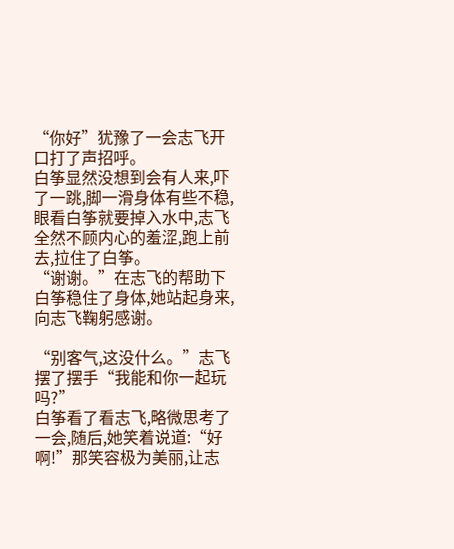“你好”犹豫了一会志飞开口打了声招呼。
白筝显然没想到会有人来,吓了一跳,脚一滑身体有些不稳,眼看白筝就要掉入水中,志飞全然不顾内心的羞涩,跑上前去,拉住了白筝。
“谢谢。”在志飞的帮助下白筝稳住了身体,她站起身来,向志飞鞠躬感谢。

“别客气,这没什么。”志飞摆了摆手“我能和你一起玩吗?”
白筝看了看志飞,略微思考了一会,随后,她笑着说道:“好啊!”那笑容极为美丽,让志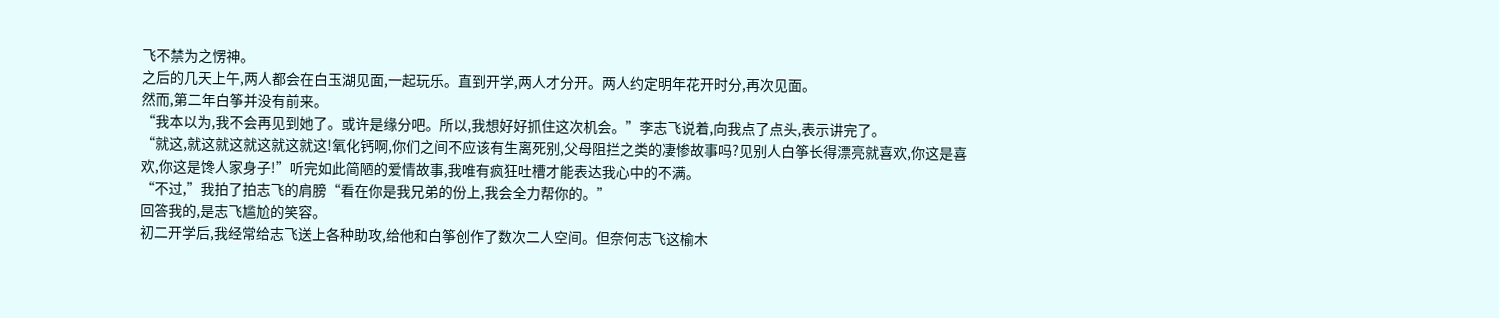飞不禁为之愣神。
之后的几天上午,两人都会在白玉湖见面,一起玩乐。直到开学,两人才分开。两人约定明年花开时分,再次见面。
然而,第二年白筝并没有前来。
“我本以为,我不会再见到她了。或许是缘分吧。所以,我想好好抓住这次机会。”李志飞说着,向我点了点头,表示讲完了。
“就这,就这就这就这就这就这!氧化钙啊,你们之间不应该有生离死别,父母阻拦之类的凄惨故事吗?见别人白筝长得漂亮就喜欢,你这是喜欢,你这是馋人家身子!”听完如此简陋的爱情故事,我唯有疯狂吐槽才能表达我心中的不满。
“不过,”我拍了拍志飞的肩膀“看在你是我兄弟的份上,我会全力帮你的。”
回答我的,是志飞尴尬的笑容。
初二开学后,我经常给志飞送上各种助攻,给他和白筝创作了数次二人空间。但奈何志飞这榆木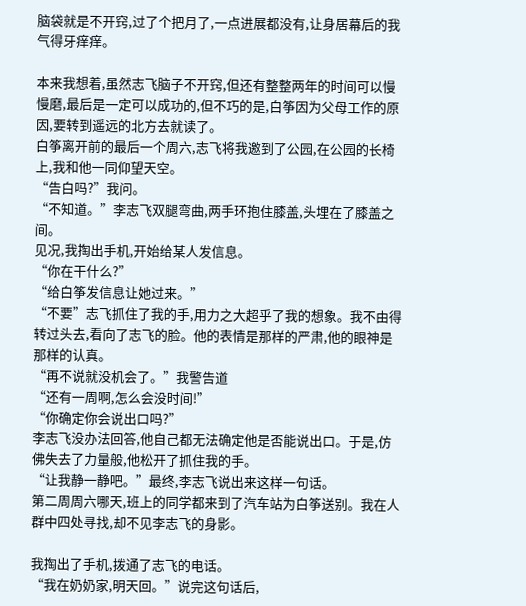脑袋就是不开窍,过了个把月了,一点进展都没有,让身居幕后的我气得牙痒痒。

本来我想着,虽然志飞脑子不开窍,但还有整整两年的时间可以慢慢磨,最后是一定可以成功的,但不巧的是,白筝因为父母工作的原因,要转到遥远的北方去就读了。
白筝离开前的最后一个周六,志飞将我邀到了公园,在公园的长椅上,我和他一同仰望天空。
“告白吗?”我问。
“不知道。”李志飞双腿弯曲,两手环抱住膝盖,头埋在了膝盖之间。
见况,我掏出手机,开始给某人发信息。
“你在干什么?”
“给白筝发信息让她过来。”
“不要”志飞抓住了我的手,用力之大超乎了我的想象。我不由得转过头去,看向了志飞的脸。他的表情是那样的严肃,他的眼神是那样的认真。
“再不说就没机会了。”我警告道
“还有一周啊,怎么会没时间!”
“你确定你会说出口吗?”
李志飞没办法回答,他自己都无法确定他是否能说出口。于是,仿佛失去了力量般,他松开了抓住我的手。
“让我静一静吧。”最终,李志飞说出来这样一句话。
第二周周六哪天,班上的同学都来到了汽车站为白筝送别。我在人群中四处寻找,却不见李志飞的身影。

我掏出了手机,拨通了志飞的电话。
“我在奶奶家,明天回。”说完这句话后,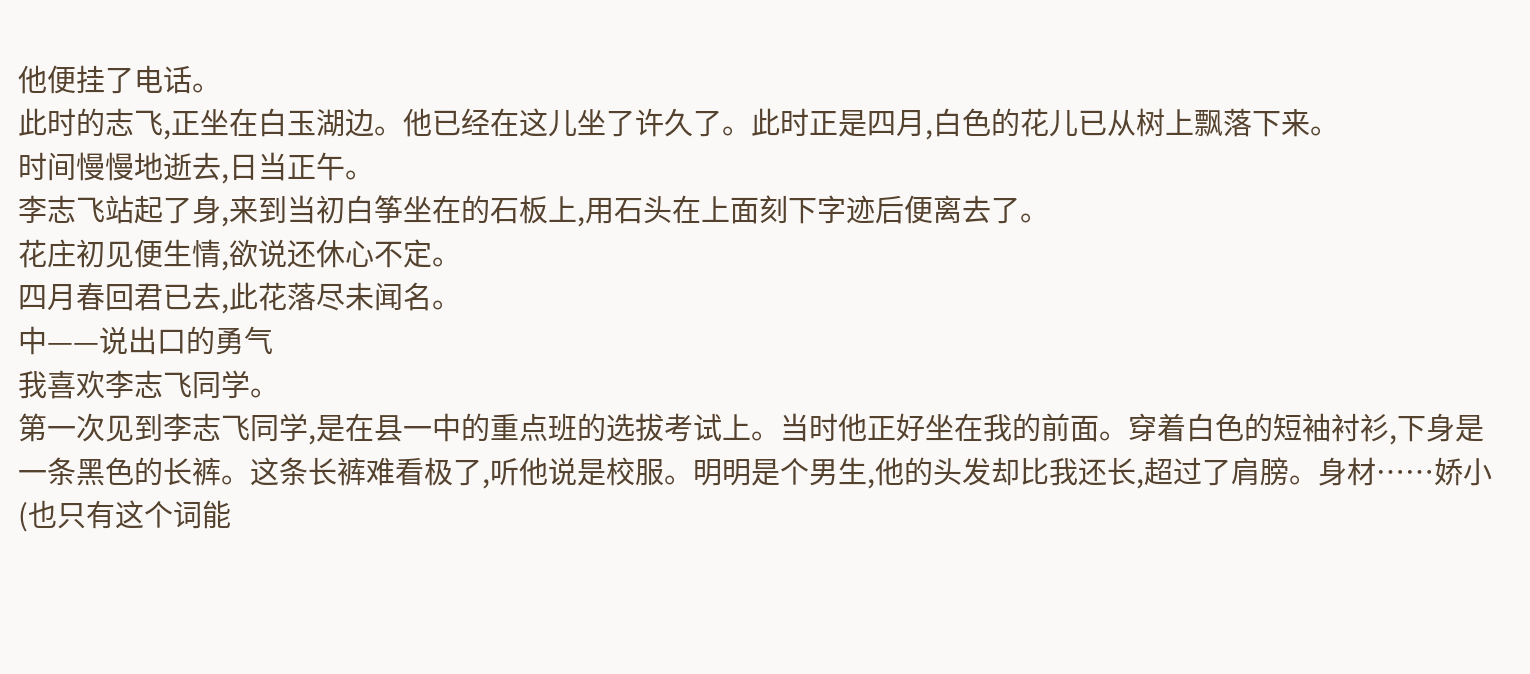他便挂了电话。
此时的志飞,正坐在白玉湖边。他已经在这儿坐了许久了。此时正是四月,白色的花儿已从树上飘落下来。
时间慢慢地逝去,日当正午。
李志飞站起了身,来到当初白筝坐在的石板上,用石头在上面刻下字迹后便离去了。
花庄初见便生情,欲说还休心不定。
四月春回君已去,此花落尽未闻名。
中——说出口的勇气
我喜欢李志飞同学。
第一次见到李志飞同学,是在县一中的重点班的选拔考试上。当时他正好坐在我的前面。穿着白色的短袖衬衫,下身是一条黑色的长裤。这条长裤难看极了,听他说是校服。明明是个男生,他的头发却比我还长,超过了肩膀。身材……娇小(也只有这个词能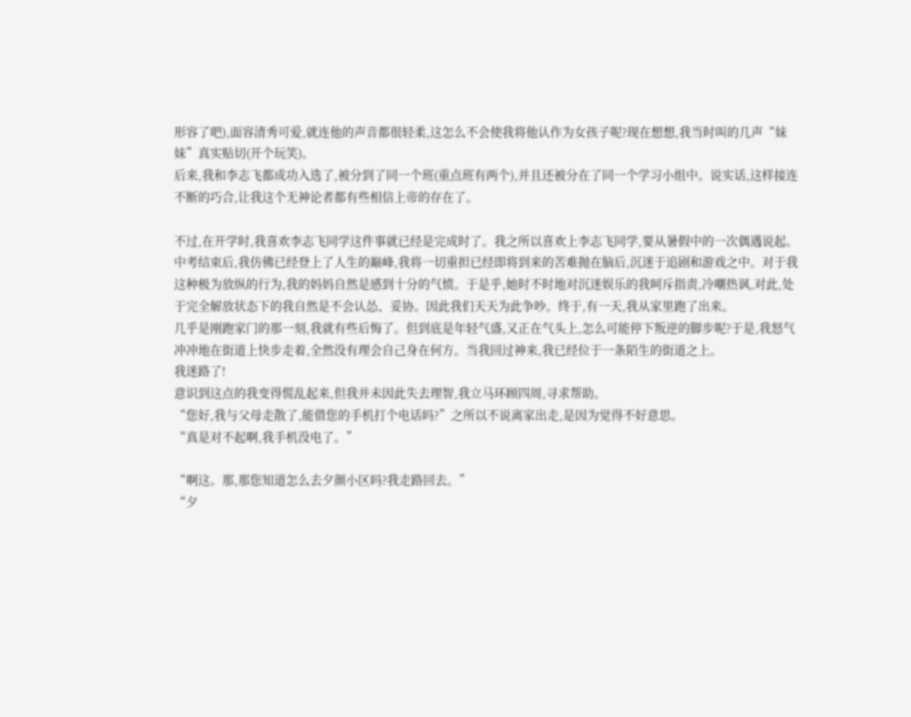形容了吧),面容清秀可爱,就连他的声音都很轻柔,这怎么不会使我将他认作为女孩子呢?现在想想,我当时叫的几声“妹妹”真实贴切(开个玩笑)。
后来,我和李志飞都成功入选了,被分到了同一个班(重点班有两个),并且还被分在了同一个学习小组中。说实话,这样接连不断的巧合,让我这个无神论者都有些相信上帝的存在了。

不过,在开学时,我喜欢李志飞同学这件事就已经是完成时了。我之所以喜欢上李志飞同学,要从暑假中的一次偶遇说起。
中考结束后,我仿佛已经登上了人生的巅峰,我将一切重担已经即将到来的苦难抛在脑后,沉迷于追剧和游戏之中。对于我这种极为放纵的行为,我的妈妈自然是感到十分的气愤。于是乎,她时不时地对沉迷娱乐的我呵斥指责,冷嘲热讽,对此,处于完全解放状态下的我自然是不会认怂、妥协。因此我们天天为此争吵。终于,有一天,我从家里跑了出来。
几乎是刚跑家门的那一刻,我就有些后悔了。但到底是年轻气盛,又正在气头上,怎么可能停下叛逆的脚步呢?于是,我怒气冲冲地在街道上快步走着,全然没有理会自己身在何方。当我回过神来,我已经位于一条陌生的街道之上。
我迷路了!
意识到这点的我变得慌乱起来,但我并未因此失去理智,我立马环顾四周,寻求帮助。
“您好,我与父母走散了,能借您的手机打个电话吗?”之所以不说离家出走,是因为觉得不好意思。
“真是对不起啊,我手机没电了。”

“啊这。那,那您知道怎么去夕颜小区吗?我走路回去。”
“夕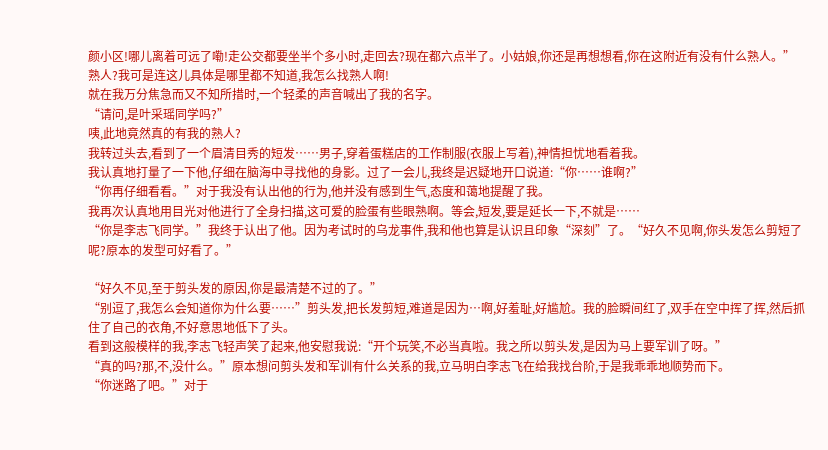颜小区!哪儿离着可远了嘞!走公交都要坐半个多小时,走回去?现在都六点半了。小姑娘,你还是再想想看,你在这附近有没有什么熟人。”
熟人?我可是连这儿具体是哪里都不知道,我怎么找熟人啊!
就在我万分焦急而又不知所措时,一个轻柔的声音喊出了我的名字。
“请问,是叶采瑶同学吗?”
咦,此地竟然真的有我的熟人?
我转过头去,看到了一个眉清目秀的短发……男子,穿着蛋糕店的工作制服(衣服上写着),神情担忧地看着我。
我认真地打量了一下他,仔细在脑海中寻找他的身影。过了一会儿,我终是迟疑地开口说道:“你……谁啊?”
“你再仔细看看。”对于我没有认出他的行为,他并没有感到生气,态度和蔼地提醒了我。
我再次认真地用目光对他进行了全身扫描,这可爱的脸蛋有些眼熟啊。等会,短发,要是延长一下,不就是……
“你是李志飞同学。”我终于认出了他。因为考试时的乌龙事件,我和他也算是认识且印象“深刻”了。“好久不见啊,你头发怎么剪短了呢?原本的发型可好看了。”

“好久不见,至于剪头发的原因,你是最清楚不过的了。”
“别逗了,我怎么会知道你为什么要……”剪头发,把长发剪短,难道是因为…啊,好羞耻,好尴尬。我的脸瞬间红了,双手在空中挥了挥,然后抓住了自己的衣角,不好意思地低下了头。
看到这般模样的我,李志飞轻声笑了起来,他安慰我说:“开个玩笑,不必当真啦。我之所以剪头发,是因为马上要军训了呀。”
“真的吗?那,不,没什么。”原本想问剪头发和军训有什么关系的我,立马明白李志飞在给我找台阶,于是我乖乖地顺势而下。
“你迷路了吧。”对于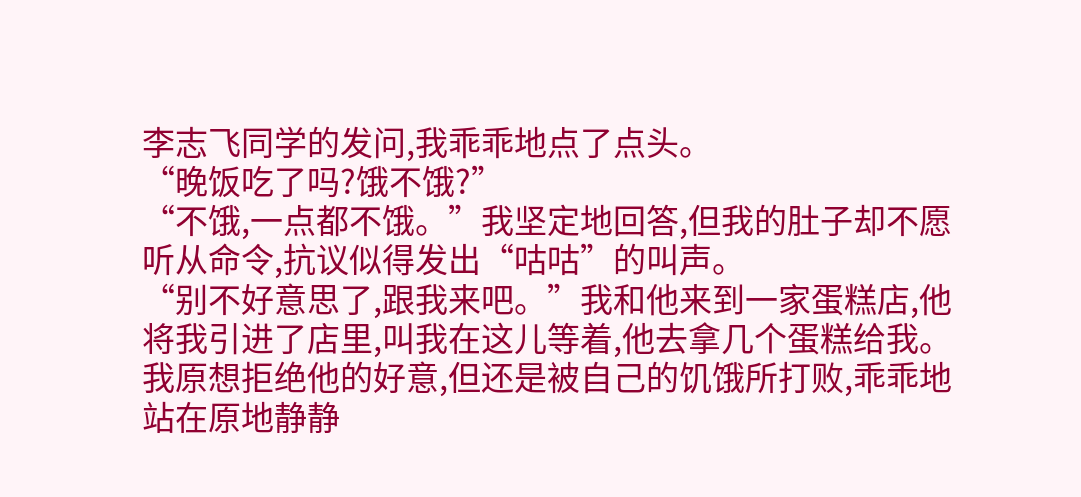李志飞同学的发问,我乖乖地点了点头。
“晚饭吃了吗?饿不饿?”
“不饿,一点都不饿。”我坚定地回答,但我的肚子却不愿听从命令,抗议似得发出“咕咕”的叫声。
“别不好意思了,跟我来吧。”我和他来到一家蛋糕店,他将我引进了店里,叫我在这儿等着,他去拿几个蛋糕给我。我原想拒绝他的好意,但还是被自己的饥饿所打败,乖乖地站在原地静静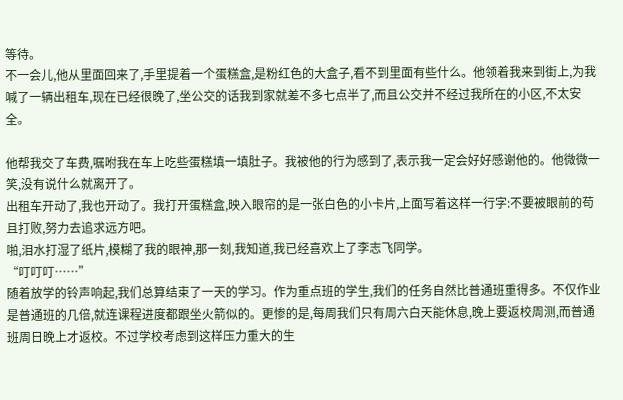等待。
不一会儿,他从里面回来了,手里提着一个蛋糕盒,是粉红色的大盒子,看不到里面有些什么。他领着我来到街上,为我喊了一辆出租车,现在已经很晚了,坐公交的话我到家就差不多七点半了,而且公交并不经过我所在的小区,不太安全。

他帮我交了车费,嘱咐我在车上吃些蛋糕填一填肚子。我被他的行为感到了,表示我一定会好好感谢他的。他微微一笑,没有说什么就离开了。
出租车开动了,我也开动了。我打开蛋糕盒,映入眼帘的是一张白色的小卡片,上面写着这样一行字:不要被眼前的苟且打败,努力去追求远方吧。
啪,泪水打湿了纸片,模糊了我的眼神,那一刻,我知道,我已经喜欢上了李志飞同学。
“叮叮叮……”
随着放学的铃声响起,我们总算结束了一天的学习。作为重点班的学生,我们的任务自然比普通班重得多。不仅作业是普通班的几倍,就连课程进度都跟坐火箭似的。更惨的是,每周我们只有周六白天能休息,晚上要返校周测,而普通班周日晚上才返校。不过学校考虑到这样压力重大的生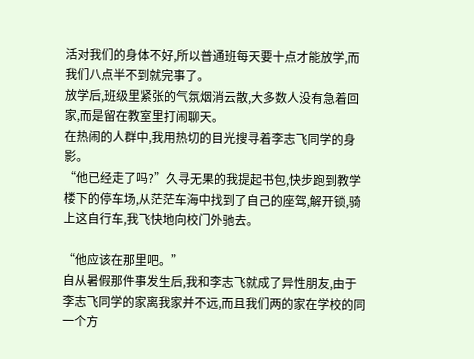活对我们的身体不好,所以普通班每天要十点才能放学,而我们八点半不到就完事了。
放学后,班级里紧张的气氛烟消云散,大多数人没有急着回家,而是留在教室里打闹聊天。
在热闹的人群中,我用热切的目光搜寻着李志飞同学的身影。
“他已经走了吗?”久寻无果的我提起书包,快步跑到教学楼下的停车场,从茫茫车海中找到了自己的座驾,解开锁,骑上这自行车,我飞快地向校门外驰去。

“他应该在那里吧。”
自从暑假那件事发生后,我和李志飞就成了异性朋友,由于李志飞同学的家离我家并不远,而且我们两的家在学校的同一个方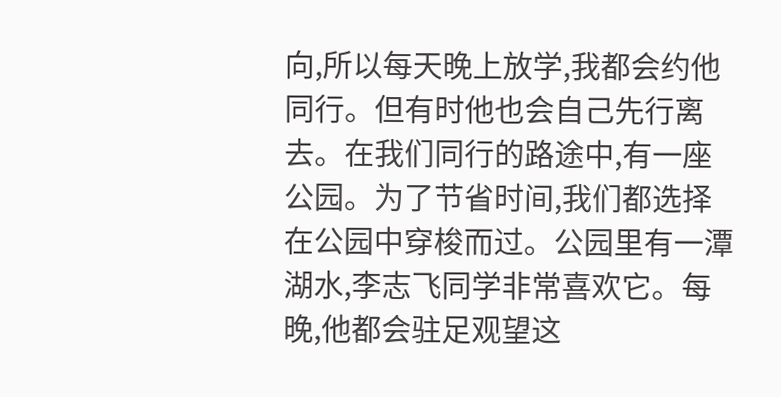向,所以每天晚上放学,我都会约他同行。但有时他也会自己先行离去。在我们同行的路途中,有一座公园。为了节省时间,我们都选择在公园中穿梭而过。公园里有一潭湖水,李志飞同学非常喜欢它。每晚,他都会驻足观望这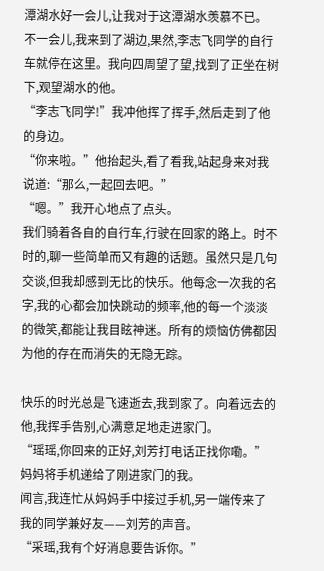潭湖水好一会儿,让我对于这潭湖水羡慕不已。
不一会儿,我来到了湖边,果然,李志飞同学的自行车就停在这里。我向四周望了望,找到了正坐在树下,观望湖水的他。
“李志飞同学!”我冲他挥了挥手,然后走到了他的身边。
“你来啦。”他抬起头,看了看我,站起身来对我说道:“那么,一起回去吧。”
“嗯。”我开心地点了点头。
我们骑着各自的自行车,行驶在回家的路上。时不时的,聊一些简单而又有趣的话题。虽然只是几句交谈,但我却感到无比的快乐。他每念一次我的名字,我的心都会加快跳动的频率,他的每一个淡淡的微笑,都能让我目眩神迷。所有的烦恼仿佛都因为他的存在而消失的无隐无踪。

快乐的时光总是飞速逝去,我到家了。向着远去的他,我挥手告别,心满意足地走进家门。
“瑶瑶,你回来的正好,刘芳打电话正找你嘞。”妈妈将手机递给了刚进家门的我。
闻言,我连忙从妈妈手中接过手机,另一端传来了我的同学兼好友——刘芳的声音。
“采瑶,我有个好消息要告诉你。”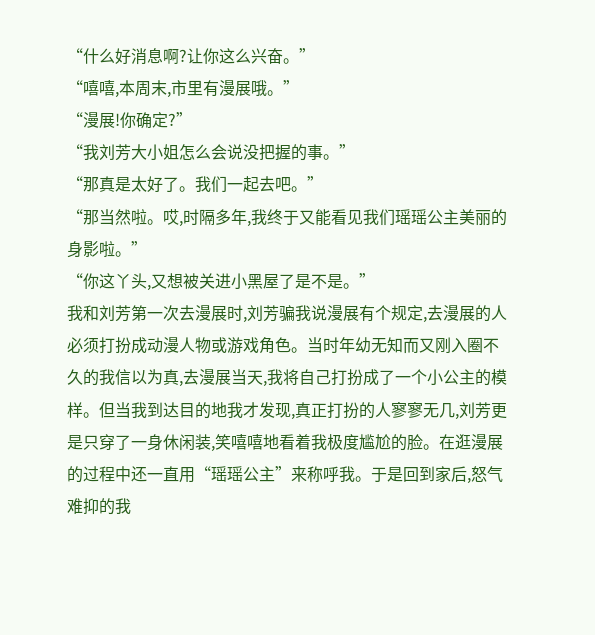“什么好消息啊?让你这么兴奋。”
“嘻嘻,本周末,市里有漫展哦。”
“漫展!你确定?”
“我刘芳大小姐怎么会说没把握的事。”
“那真是太好了。我们一起去吧。”
“那当然啦。哎,时隔多年,我终于又能看见我们瑶瑶公主美丽的身影啦。”
“你这丫头,又想被关进小黑屋了是不是。”
我和刘芳第一次去漫展时,刘芳骗我说漫展有个规定,去漫展的人必须打扮成动漫人物或游戏角色。当时年幼无知而又刚入圈不久的我信以为真,去漫展当天,我将自己打扮成了一个小公主的模样。但当我到达目的地我才发现,真正打扮的人寥寥无几,刘芳更是只穿了一身休闲装,笑嘻嘻地看着我极度尴尬的脸。在逛漫展的过程中还一直用“瑶瑶公主”来称呼我。于是回到家后,怒气难抑的我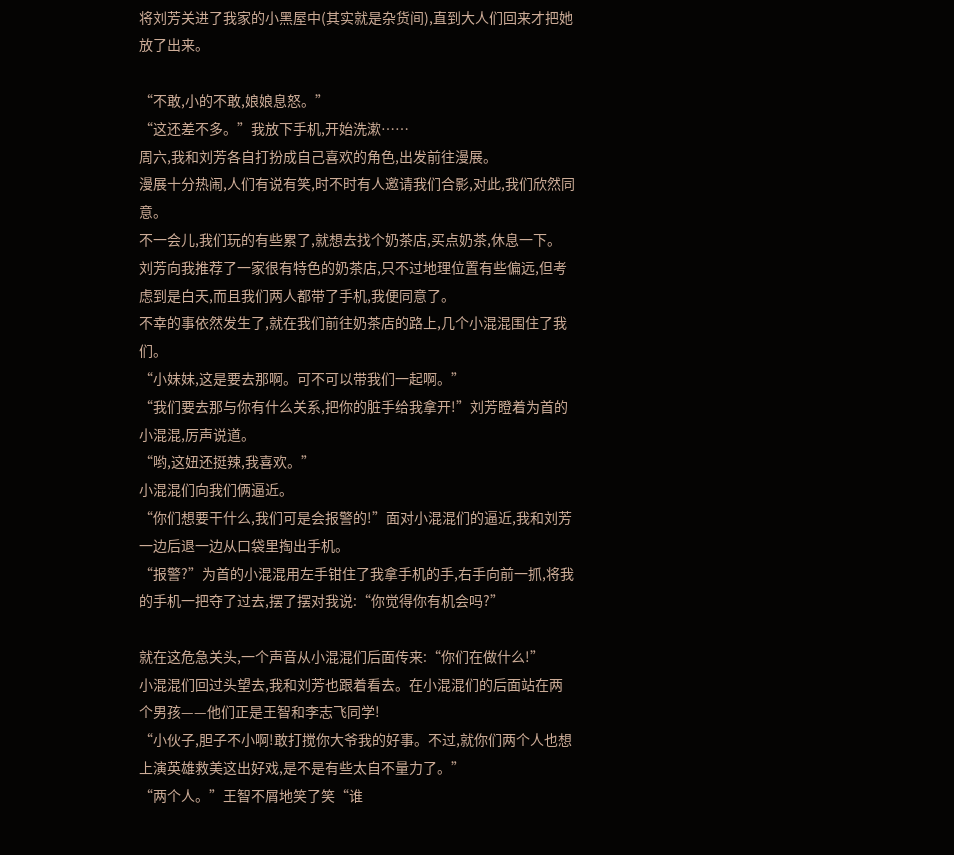将刘芳关进了我家的小黑屋中(其实就是杂货间),直到大人们回来才把她放了出来。

“不敢,小的不敢,娘娘息怒。”
“这还差不多。”我放下手机,开始洗漱……
周六,我和刘芳各自打扮成自己喜欢的角色,出发前往漫展。
漫展十分热闹,人们有说有笑,时不时有人邀请我们合影,对此,我们欣然同意。
不一会儿,我们玩的有些累了,就想去找个奶茶店,买点奶茶,休息一下。
刘芳向我推荐了一家很有特色的奶茶店,只不过地理位置有些偏远,但考虑到是白天,而且我们两人都带了手机,我便同意了。
不幸的事依然发生了,就在我们前往奶茶店的路上,几个小混混围住了我们。
“小妹妹,这是要去那啊。可不可以带我们一起啊。”
“我们要去那与你有什么关系,把你的脏手给我拿开!”刘芳瞪着为首的小混混,厉声说道。
“哟,这妞还挺辣,我喜欢。”
小混混们向我们俩逼近。
“你们想要干什么,我们可是会报警的!”面对小混混们的逼近,我和刘芳一边后退一边从口袋里掏出手机。
“报警?”为首的小混混用左手钳住了我拿手机的手,右手向前一抓,将我的手机一把夺了过去,摆了摆对我说:“你觉得你有机会吗?”

就在这危急关头,一个声音从小混混们后面传来:“你们在做什么!”
小混混们回过头望去,我和刘芳也跟着看去。在小混混们的后面站在两个男孩——他们正是王智和李志飞同学!
“小伙子,胆子不小啊!敢打搅你大爷我的好事。不过,就你们两个人也想上演英雄救美这出好戏,是不是有些太自不量力了。”
“两个人。”王智不屑地笑了笑“谁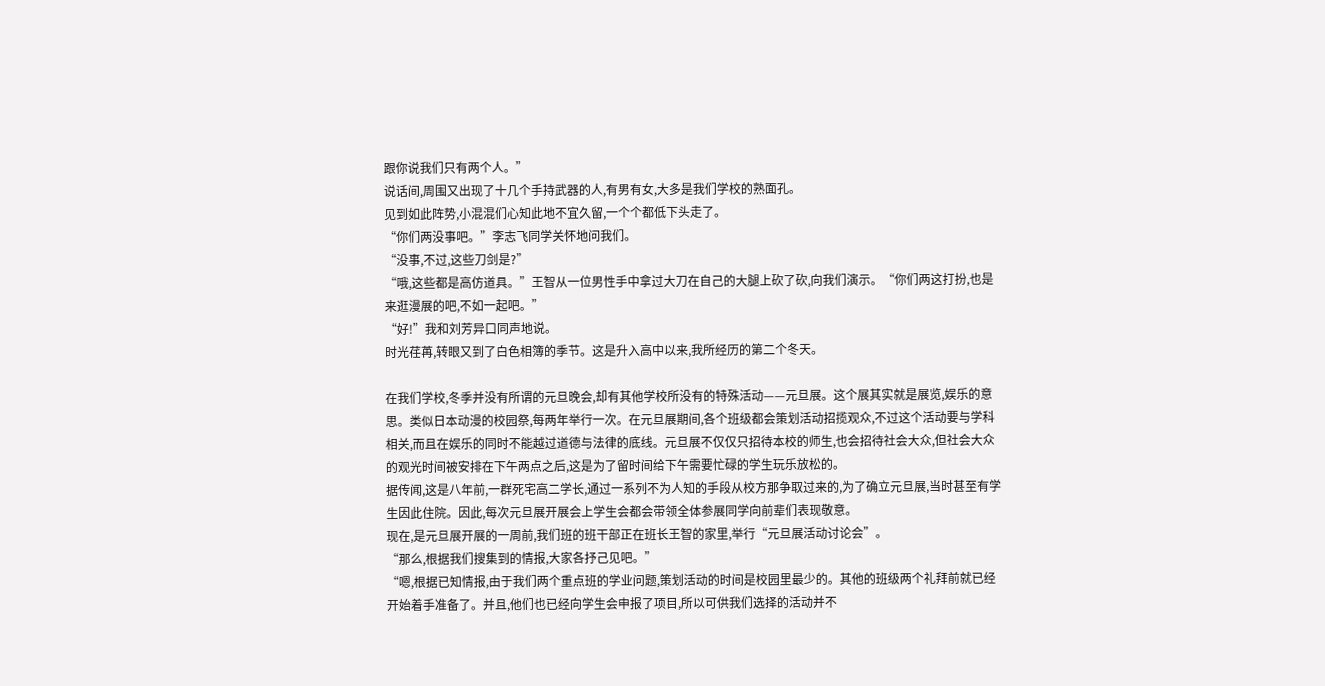跟你说我们只有两个人。”
说话间,周围又出现了十几个手持武器的人,有男有女,大多是我们学校的熟面孔。
见到如此阵势,小混混们心知此地不宜久留,一个个都低下头走了。
“你们两没事吧。”李志飞同学关怀地问我们。
“没事,不过,这些刀剑是?”
“哦,这些都是高仿道具。”王智从一位男性手中拿过大刀在自己的大腿上砍了砍,向我们演示。“你们两这打扮,也是来逛漫展的吧,不如一起吧。”
“好!”我和刘芳异口同声地说。
时光荏苒,转眼又到了白色相簿的季节。这是升入高中以来,我所经历的第二个冬天。

在我们学校,冬季并没有所谓的元旦晚会,却有其他学校所没有的特殊活动——元旦展。这个展其实就是展览,娱乐的意思。类似日本动漫的校园祭,每两年举行一次。在元旦展期间,各个班级都会策划活动招揽观众,不过这个活动要与学科相关,而且在娱乐的同时不能越过道德与法律的底线。元旦展不仅仅只招待本校的师生,也会招待社会大众,但社会大众的观光时间被安排在下午两点之后,这是为了留时间给下午需要忙碌的学生玩乐放松的。
据传闻,这是八年前,一群死宅高二学长,通过一系列不为人知的手段从校方那争取过来的,为了确立元旦展,当时甚至有学生因此住院。因此,每次元旦展开展会上学生会都会带领全体参展同学向前辈们表现敬意。
现在,是元旦展开展的一周前,我们班的班干部正在班长王智的家里,举行“元旦展活动讨论会”。
“那么,根据我们搜集到的情报,大家各抒己见吧。”
“嗯,根据已知情报,由于我们两个重点班的学业问题,策划活动的时间是校园里最少的。其他的班级两个礼拜前就已经开始着手准备了。并且,他们也已经向学生会申报了项目,所以可供我们选择的活动并不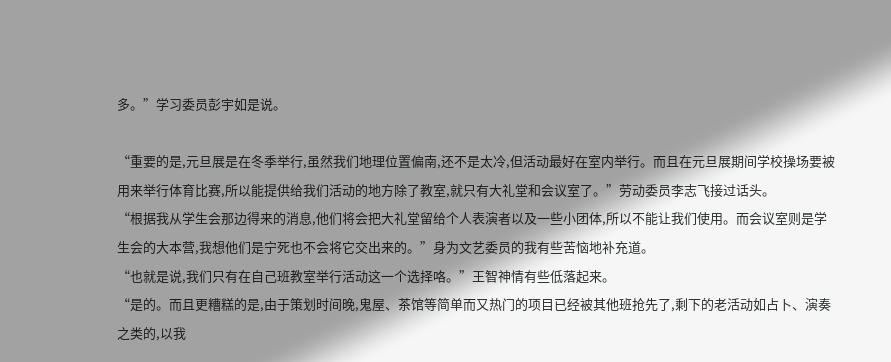多。”学习委员彭宇如是说。

“重要的是,元旦展是在冬季举行,虽然我们地理位置偏南,还不是太冷,但活动最好在室内举行。而且在元旦展期间学校操场要被用来举行体育比赛,所以能提供给我们活动的地方除了教室,就只有大礼堂和会议室了。”劳动委员李志飞接过话头。
“根据我从学生会那边得来的消息,他们将会把大礼堂留给个人表演者以及一些小团体,所以不能让我们使用。而会议室则是学生会的大本营,我想他们是宁死也不会将它交出来的。”身为文艺委员的我有些苦恼地补充道。
“也就是说,我们只有在自己班教室举行活动这一个选择咯。”王智神情有些低落起来。
“是的。而且更糟糕的是,由于策划时间晚,鬼屋、茶馆等简单而又热门的项目已经被其他班抢先了,剩下的老活动如占卜、演奏之类的,以我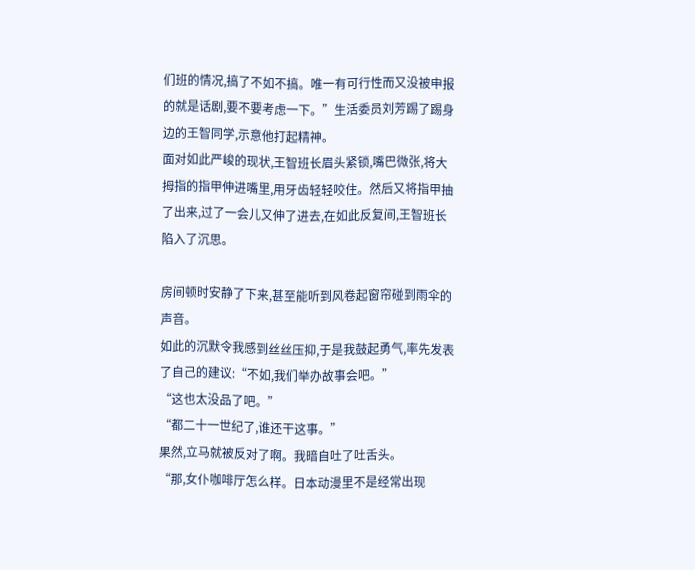们班的情况,搞了不如不搞。唯一有可行性而又没被申报的就是话剧,要不要考虑一下。”生活委员刘芳踢了踢身边的王智同学,示意他打起精神。
面对如此严峻的现状,王智班长眉头紧锁,嘴巴微张,将大拇指的指甲伸进嘴里,用牙齿轻轻咬住。然后又将指甲抽了出来,过了一会儿又伸了进去,在如此反复间,王智班长陷入了沉思。

房间顿时安静了下来,甚至能听到风卷起窗帘碰到雨伞的声音。
如此的沉默令我感到丝丝压抑,于是我鼓起勇气,率先发表了自己的建议:“不如,我们举办故事会吧。”
“这也太没品了吧。”
“都二十一世纪了,谁还干这事。”
果然,立马就被反对了啊。我暗自吐了吐舌头。
“那,女仆咖啡厅怎么样。日本动漫里不是经常出现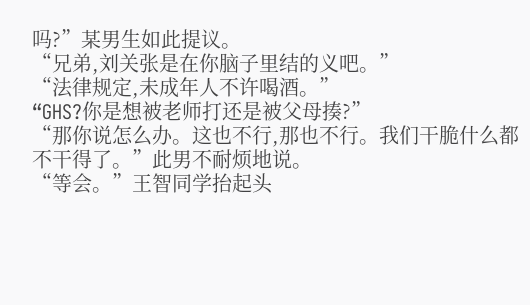吗?”某男生如此提议。
“兄弟,刘关张是在你脑子里结的义吧。”
“法律规定,未成年人不许喝酒。”
“GHS?你是想被老师打还是被父母揍?”
“那你说怎么办。这也不行,那也不行。我们干脆什么都不干得了。”此男不耐烦地说。
“等会。”王智同学抬起头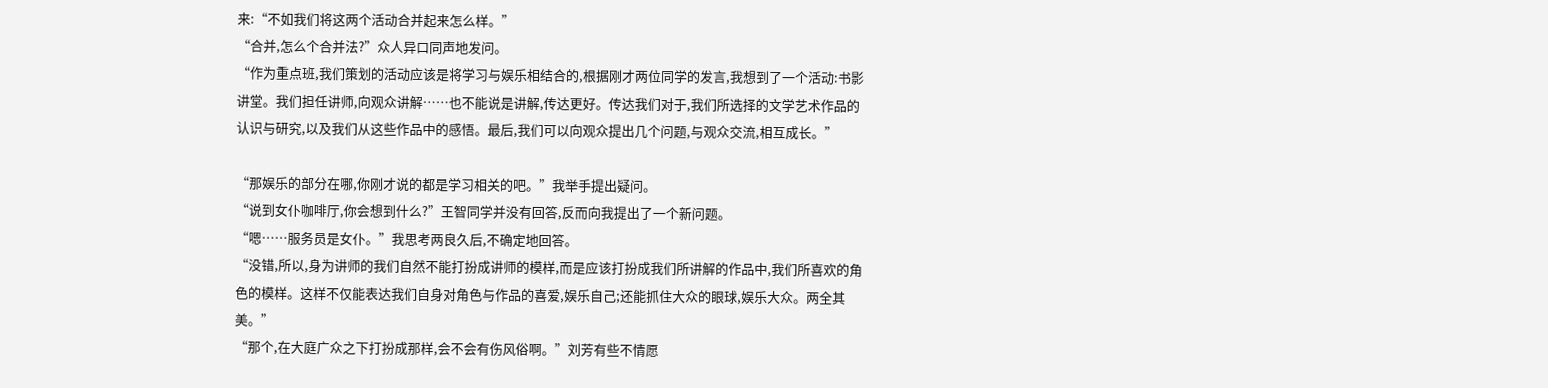来:“不如我们将这两个活动合并起来怎么样。”
“合并,怎么个合并法?”众人异口同声地发问。
“作为重点班,我们策划的活动应该是将学习与娱乐相结合的,根据刚才两位同学的发言,我想到了一个活动:书影讲堂。我们担任讲师,向观众讲解……也不能说是讲解,传达更好。传达我们对于,我们所选择的文学艺术作品的认识与研究,以及我们从这些作品中的感悟。最后,我们可以向观众提出几个问题,与观众交流,相互成长。”

“那娱乐的部分在哪,你刚才说的都是学习相关的吧。”我举手提出疑问。
“说到女仆咖啡厅,你会想到什么?”王智同学并没有回答,反而向我提出了一个新问题。
“嗯……服务员是女仆。”我思考两良久后,不确定地回答。
“没错,所以,身为讲师的我们自然不能打扮成讲师的模样,而是应该打扮成我们所讲解的作品中,我们所喜欢的角色的模样。这样不仅能表达我们自身对角色与作品的喜爱,娱乐自己;还能抓住大众的眼球,娱乐大众。两全其美。”
“那个,在大庭广众之下打扮成那样,会不会有伤风俗啊。”刘芳有些不情愿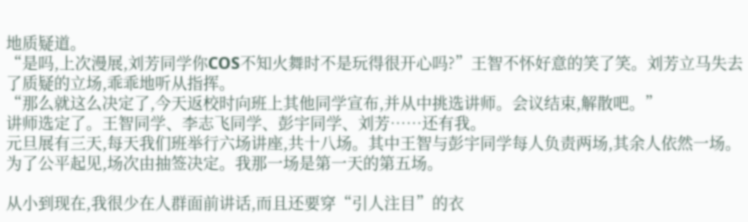地质疑道。
“是吗,上次漫展,刘芳同学你COS不知火舞时不是玩得很开心吗?”王智不怀好意的笑了笑。刘芳立马失去了质疑的立场,乖乖地听从指挥。
“那么就这么决定了,今天返校时向班上其他同学宣布,并从中挑选讲师。会议结束,解散吧。”
讲师选定了。王智同学、李志飞同学、彭宇同学、刘芳……还有我。
元旦展有三天,每天我们班举行六场讲座,共十八场。其中王智与彭宇同学每人负责两场,其余人依然一场。为了公平起见,场次由抽签决定。我那一场是第一天的第五场。

从小到现在,我很少在人群面前讲话,而且还要穿“引人注目”的衣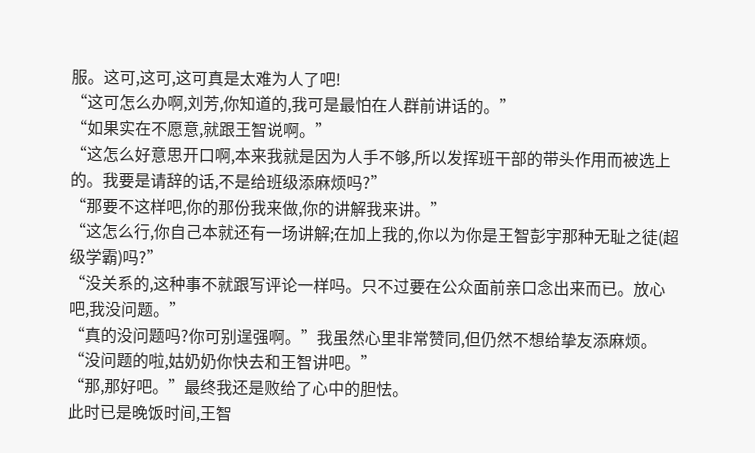服。这可,这可,这可真是太难为人了吧!
“这可怎么办啊,刘芳,你知道的,我可是最怕在人群前讲话的。”
“如果实在不愿意,就跟王智说啊。”
“这怎么好意思开口啊,本来我就是因为人手不够,所以发挥班干部的带头作用而被选上的。我要是请辞的话,不是给班级添麻烦吗?”
“那要不这样吧,你的那份我来做,你的讲解我来讲。”
“这怎么行,你自己本就还有一场讲解;在加上我的,你以为你是王智彭宇那种无耻之徒(超级学霸)吗?”
“没关系的,这种事不就跟写评论一样吗。只不过要在公众面前亲口念出来而已。放心吧,我没问题。”
“真的没问题吗?你可别逞强啊。”我虽然心里非常赞同,但仍然不想给挚友添麻烦。
“没问题的啦,姑奶奶你快去和王智讲吧。”
“那,那好吧。”最终我还是败给了心中的胆怯。
此时已是晚饭时间,王智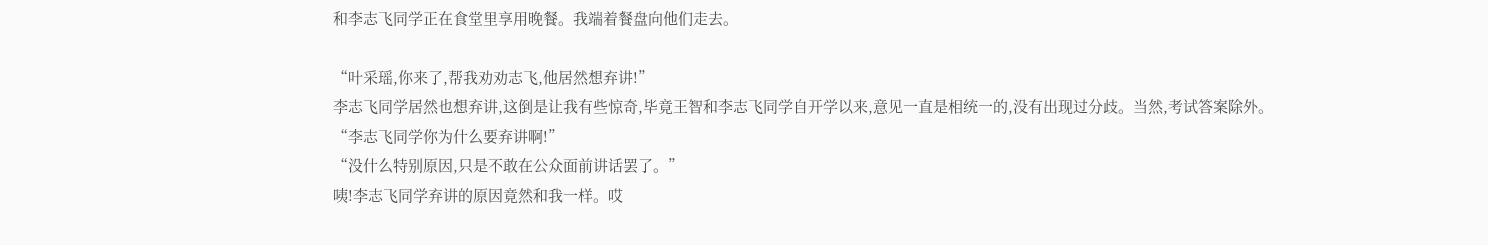和李志飞同学正在食堂里享用晚餐。我端着餐盘向他们走去。

“叶采瑶,你来了,帮我劝劝志飞,他居然想弃讲!”
李志飞同学居然也想弃讲,这倒是让我有些惊奇,毕竟王智和李志飞同学自开学以来,意见一直是相统一的,没有出现过分歧。当然,考试答案除外。
“李志飞同学你为什么要弃讲啊!”
“没什么特别原因,只是不敢在公众面前讲话罢了。”
咦!李志飞同学弃讲的原因竟然和我一样。哎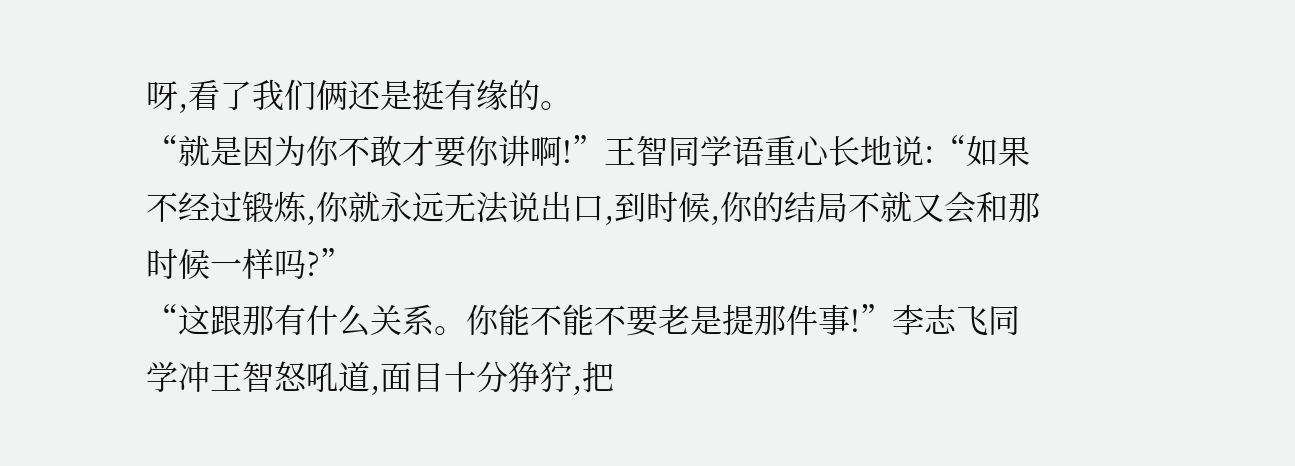呀,看了我们俩还是挺有缘的。
“就是因为你不敢才要你讲啊!”王智同学语重心长地说:“如果不经过锻炼,你就永远无法说出口,到时候,你的结局不就又会和那时候一样吗?”
“这跟那有什么关系。你能不能不要老是提那件事!”李志飞同学冲王智怒吼道,面目十分狰狞,把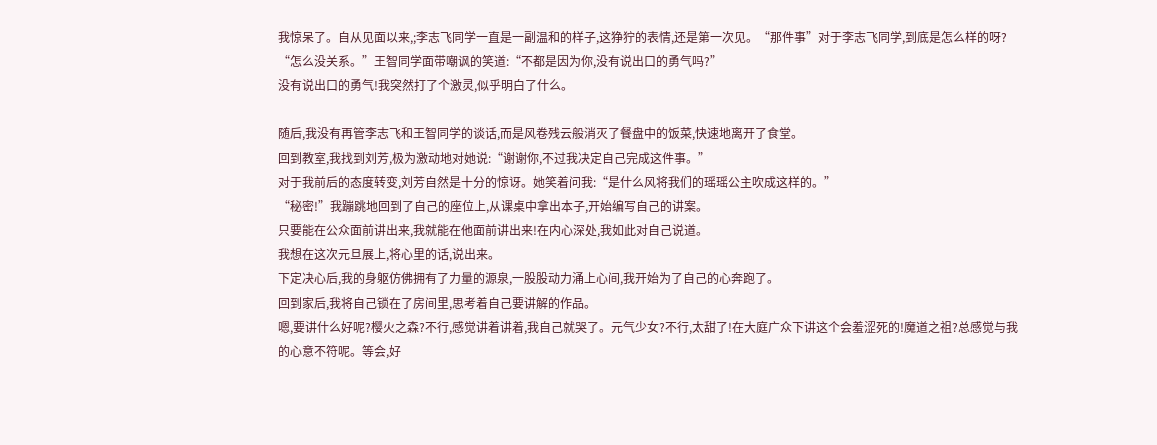我惊呆了。自从见面以来,;李志飞同学一直是一副温和的样子,这狰狞的表情,还是第一次见。“那件事”对于李志飞同学,到底是怎么样的呀?
“怎么没关系。”王智同学面带嘲讽的笑道:“不都是因为你,没有说出口的勇气吗?”
没有说出口的勇气!我突然打了个激灵,似乎明白了什么。

随后,我没有再管李志飞和王智同学的谈话,而是风卷残云般消灭了餐盘中的饭菜,快速地离开了食堂。
回到教室,我找到刘芳,极为激动地对她说:“谢谢你,不过我决定自己完成这件事。”
对于我前后的态度转变,刘芳自然是十分的惊讶。她笑着问我:“是什么风将我们的瑶瑶公主吹成这样的。”
“秘密!”我蹦跳地回到了自己的座位上,从课桌中拿出本子,开始编写自己的讲案。
只要能在公众面前讲出来,我就能在他面前讲出来!在内心深处,我如此对自己说道。
我想在这次元旦展上,将心里的话,说出来。
下定决心后,我的身躯仿佛拥有了力量的源泉,一股股动力涌上心间,我开始为了自己的心奔跑了。
回到家后,我将自己锁在了房间里,思考着自己要讲解的作品。
嗯,要讲什么好呢?樱火之森?不行,感觉讲着讲着,我自己就哭了。元气少女?不行,太甜了!在大庭广众下讲这个会羞涩死的!魔道之祖?总感觉与我的心意不符呢。等会,好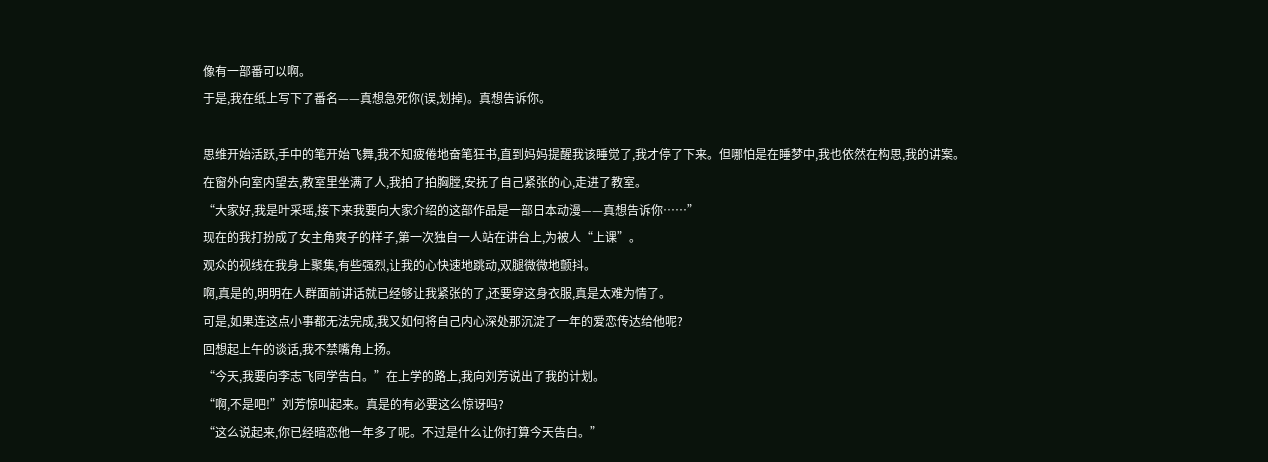像有一部番可以啊。
于是,我在纸上写下了番名——真想急死你(误,划掉)。真想告诉你。

思维开始活跃,手中的笔开始飞舞,我不知疲倦地奋笔狂书,直到妈妈提醒我该睡觉了,我才停了下来。但哪怕是在睡梦中,我也依然在构思,我的讲案。
在窗外向室内望去,教室里坐满了人,我拍了拍胸膛,安抚了自己紧张的心,走进了教室。
“大家好,我是叶采瑶,接下来我要向大家介绍的这部作品是一部日本动漫——真想告诉你……”
现在的我打扮成了女主角爽子的样子,第一次独自一人站在讲台上,为被人“上课”。
观众的视线在我身上聚集,有些强烈,让我的心快速地跳动,双腿微微地颤抖。
啊,真是的,明明在人群面前讲话就已经够让我紧张的了,还要穿这身衣服,真是太难为情了。
可是,如果连这点小事都无法完成,我又如何将自己内心深处那沉淀了一年的爱恋传达给他呢?
回想起上午的谈话,我不禁嘴角上扬。
“今天,我要向李志飞同学告白。”在上学的路上,我向刘芳说出了我的计划。
“啊,不是吧!”刘芳惊叫起来。真是的有必要这么惊讶吗?
“这么说起来,你已经暗恋他一年多了呢。不过是什么让你打算今天告白。”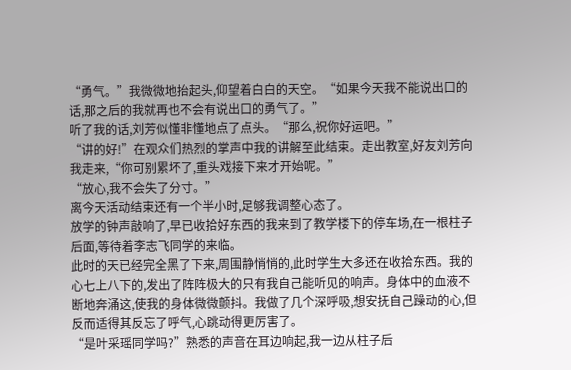“勇气。”我微微地抬起头,仰望着白白的天空。“如果今天我不能说出口的话,那之后的我就再也不会有说出口的勇气了。”
听了我的话,刘芳似懂非懂地点了点头。“那么,祝你好运吧。”
“讲的好!”在观众们热烈的掌声中我的讲解至此结束。走出教室,好友刘芳向我走来,“你可别累坏了,重头戏接下来才开始呢。”
“放心,我不会失了分寸。”
离今天活动结束还有一个半小时,足够我调整心态了。
放学的钟声敲响了,早已收拾好东西的我来到了教学楼下的停车场,在一根柱子后面,等待着李志飞同学的来临。
此时的天已经完全黑了下来,周围静悄悄的,此时学生大多还在收拾东西。我的心七上八下的,发出了阵阵极大的只有我自己能听见的响声。身体中的血液不断地奔涌这,使我的身体微微颤抖。我做了几个深呼吸,想安抚自己躁动的心,但反而适得其反忘了呼气,心跳动得更厉害了。
“是叶采瑶同学吗?”熟悉的声音在耳边响起,我一边从柱子后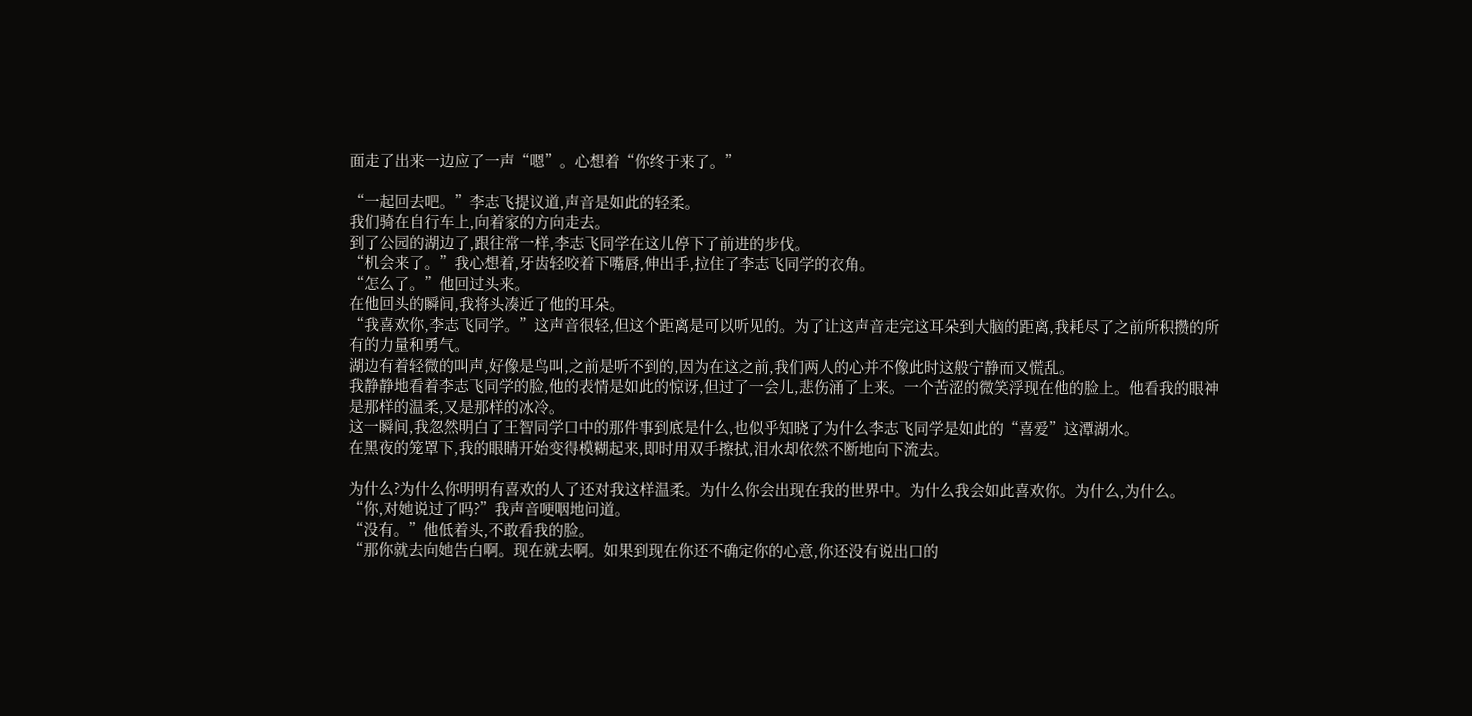面走了出来一边应了一声“嗯”。心想着“你终于来了。”

“一起回去吧。”李志飞提议道,声音是如此的轻柔。
我们骑在自行车上,向着家的方向走去。
到了公园的湖边了,跟往常一样,李志飞同学在这儿停下了前进的步伐。
“机会来了。”我心想着,牙齿轻咬着下嘴唇,伸出手,拉住了李志飞同学的衣角。
“怎么了。”他回过头来。
在他回头的瞬间,我将头凑近了他的耳朵。
“我喜欢你,李志飞同学。”这声音很轻,但这个距离是可以听见的。为了让这声音走完这耳朵到大脑的距离,我耗尽了之前所积攒的所有的力量和勇气。
湖边有着轻微的叫声,好像是鸟叫,之前是听不到的,因为在这之前,我们两人的心并不像此时这般宁静而又慌乱。
我静静地看着李志飞同学的脸,他的表情是如此的惊讶,但过了一会儿,悲伤涌了上来。一个苦涩的微笑浮现在他的脸上。他看我的眼神是那样的温柔,又是那样的冰冷。
这一瞬间,我忽然明白了王智同学口中的那件事到底是什么,也似乎知晓了为什么李志飞同学是如此的“喜爱”这潭湖水。
在黑夜的笼罩下,我的眼睛开始变得模糊起来,即时用双手擦拭,泪水却依然不断地向下流去。

为什么?为什么你明明有喜欢的人了还对我这样温柔。为什么你会出现在我的世界中。为什么我会如此喜欢你。为什么,为什么。
“你,对她说过了吗?”我声音哽咽地问道。
“没有。”他低着头,不敢看我的脸。
“那你就去向她告白啊。现在就去啊。如果到现在你还不确定你的心意,你还没有说出口的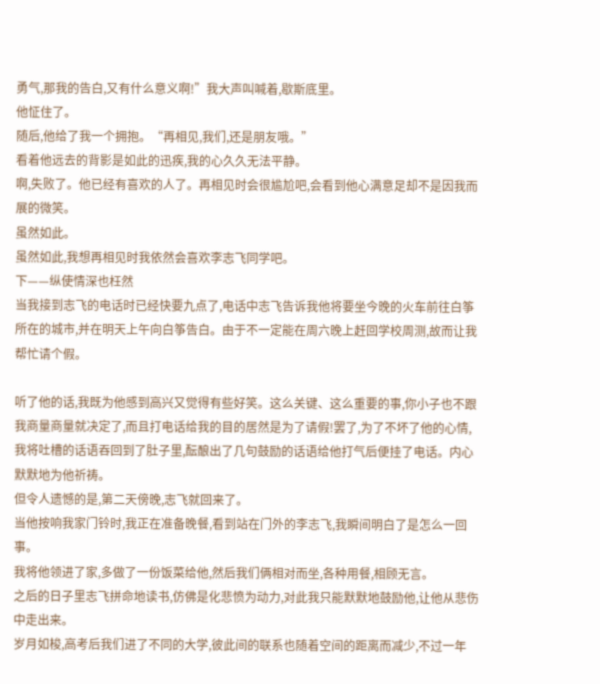勇气,那我的告白,又有什么意义啊!”我大声叫喊着,歇斯底里。
他怔住了。
随后,他给了我一个拥抱。“再相见,我们,还是朋友哦。”
看着他远去的背影是如此的迅疾,我的心久久无法平静。
啊,失败了。他已经有喜欢的人了。再相见时会很尴尬吧,会看到他心满意足却不是因我而展的微笑。
虽然如此。
虽然如此,我想再相见时我依然会喜欢李志飞同学吧。
下——纵使情深也枉然
当我接到志飞的电话时已经快要九点了,电话中志飞告诉我他将要坐今晚的火车前往白筝所在的城市,并在明天上午向白筝告白。由于不一定能在周六晚上赶回学校周测,故而让我帮忙请个假。

听了他的话,我既为他感到高兴又觉得有些好笑。这么关键、这么重要的事,你小子也不跟我商量商量就决定了,而且打电话给我的目的居然是为了请假!罢了,为了不坏了他的心情,我将吐槽的话语吞回到了肚子里,酝酿出了几句鼓励的话语给他打气后便挂了电话。内心默默地为他祈祷。
但令人遗憾的是,第二天傍晚,志飞就回来了。
当他按响我家门铃时,我正在准备晚餐,看到站在门外的李志飞,我瞬间明白了是怎么一回事。
我将他领进了家,多做了一份饭菜给他,然后我们俩相对而坐,各种用餐,相顾无言。
之后的日子里志飞拼命地读书,仿佛是化悲愤为动力,对此我只能默默地鼓励他,让他从悲伤中走出来。
岁月如梭,高考后我们进了不同的大学,彼此间的联系也随着空间的距离而减少,不过一年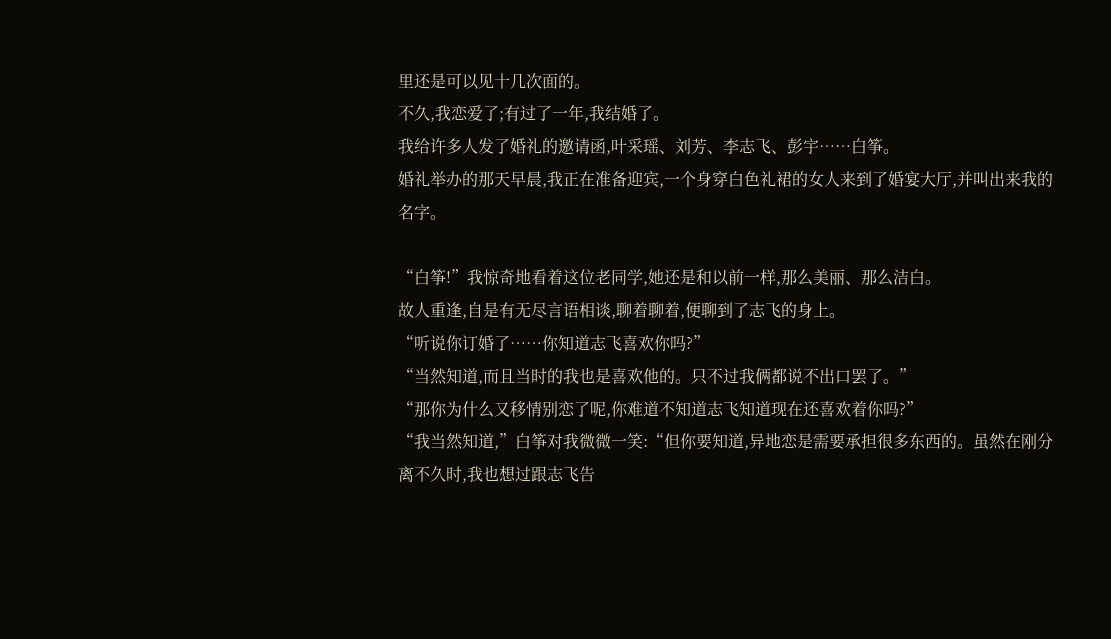里还是可以见十几次面的。
不久,我恋爱了;有过了一年,我结婚了。
我给许多人发了婚礼的邀请函,叶采瑶、刘芳、李志飞、彭宇……白筝。
婚礼举办的那天早晨,我正在准备迎宾,一个身穿白色礼裙的女人来到了婚宴大厅,并叫出来我的名字。

“白筝!”我惊奇地看着这位老同学,她还是和以前一样,那么美丽、那么洁白。
故人重逢,自是有无尽言语相谈,聊着聊着,便聊到了志飞的身上。
“听说你订婚了……你知道志飞喜欢你吗?”
“当然知道,而且当时的我也是喜欢他的。只不过我俩都说不出口罢了。”
“那你为什么又移情别恋了呢,你难道不知道志飞知道现在还喜欢着你吗?”
“我当然知道,”白筝对我微微一笑:“但你要知道,异地恋是需要承担很多东西的。虽然在刚分离不久时,我也想过跟志飞告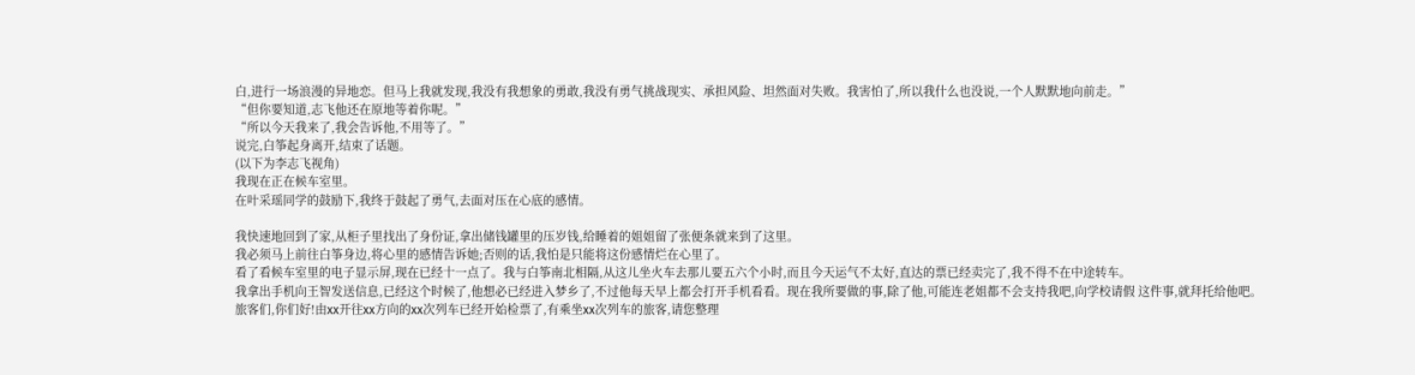白,进行一场浪漫的异地恋。但马上我就发现,我没有我想象的勇敢,我没有勇气挑战现实、承担风险、坦然面对失败。我害怕了,所以我什么也没说,一个人默默地向前走。”
“但你要知道,志飞他还在原地等着你呢。”
“所以今天我来了,我会告诉他,不用等了。”
说完,白筝起身离开,结束了话题。
(以下为李志飞视角)
我现在正在候车室里。
在叶采瑶同学的鼓励下,我终于鼓起了勇气,去面对压在心底的感情。

我快速地回到了家,从柜子里找出了身份证,拿出储钱罐里的压岁钱,给睡着的姐姐留了张便条就来到了这里。
我必须马上前往白筝身边,将心里的感情告诉她;否则的话,我怕是只能将这份感情烂在心里了。
看了看候车室里的电子显示屏,现在已经十一点了。我与白筝南北相隔,从这儿坐火车去那儿要五六个小时,而且今天运气不太好,直达的票已经卖完了,我不得不在中途转车。
我拿出手机向王智发送信息,已经这个时候了,他想必已经进入梦乡了,不过他每天早上都会打开手机看看。现在我所要做的事,除了他,可能连老姐都不会支持我吧,向学校请假 这件事,就拜托给他吧。
旅客们,你们好!由xx开往xx方向的xx次列车已经开始检票了,有乘坐xx次列车的旅客,请您整理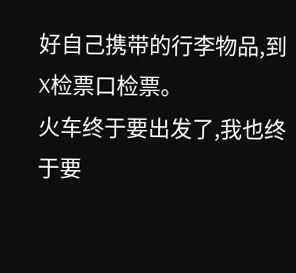好自己携带的行李物品,到X检票口检票。
火车终于要出发了,我也终于要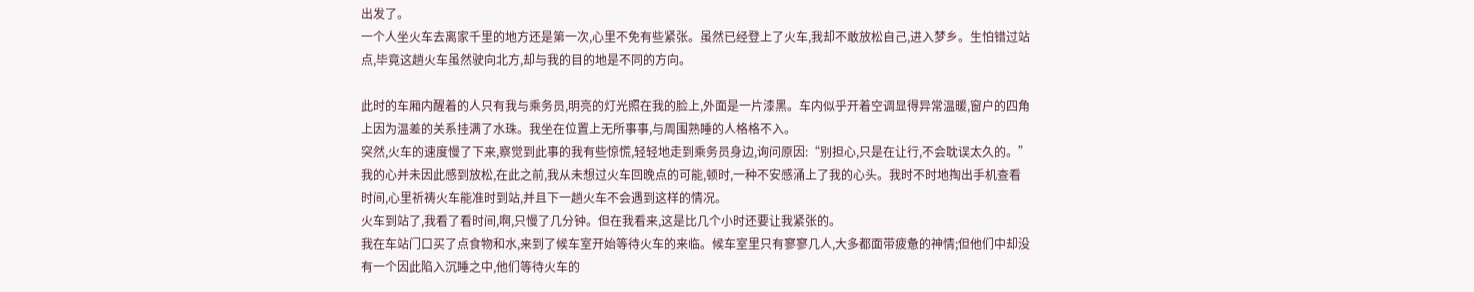出发了。
一个人坐火车去离家千里的地方还是第一次,心里不免有些紧张。虽然已经登上了火车,我却不敢放松自己,进入梦乡。生怕错过站点,毕竟这趟火车虽然驶向北方,却与我的目的地是不同的方向。

此时的车厢内醒着的人只有我与乘务员,明亮的灯光照在我的脸上,外面是一片漆黑。车内似乎开着空调显得异常温暖,窗户的四角上因为温差的关系挂满了水珠。我坐在位置上无所事事,与周围熟睡的人格格不入。
突然,火车的速度慢了下来,察觉到此事的我有些惊慌,轻轻地走到乘务员身边,询问原因:“别担心,只是在让行,不会耽误太久的。”
我的心并未因此感到放松,在此之前,我从未想过火车回晚点的可能,顿时,一种不安感涌上了我的心头。我时不时地掏出手机查看时间,心里祈祷火车能准时到站,并且下一趟火车不会遇到这样的情况。
火车到站了,我看了看时间,啊,只慢了几分钟。但在我看来,这是比几个小时还要让我紧张的。
我在车站门口买了点食物和水,来到了候车室开始等待火车的来临。候车室里只有寥寥几人,大多都面带疲惫的神情;但他们中却没有一个因此陷入沉睡之中,他们等待火车的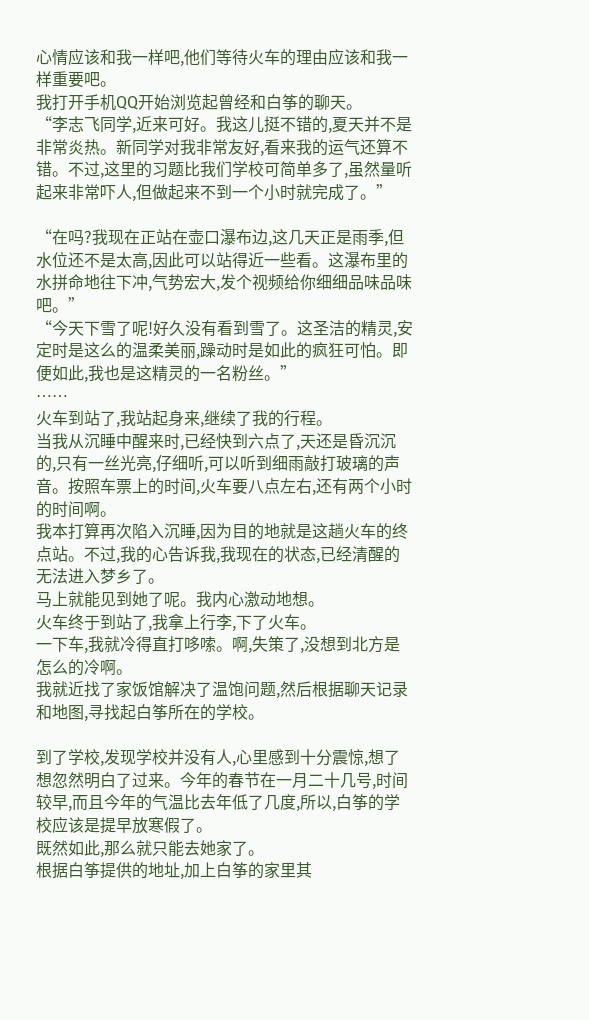心情应该和我一样吧,他们等待火车的理由应该和我一样重要吧。
我打开手机QQ开始浏览起曾经和白筝的聊天。
“李志飞同学,近来可好。我这儿挺不错的,夏天并不是非常炎热。新同学对我非常友好,看来我的运气还算不错。不过,这里的习题比我们学校可简单多了,虽然量听起来非常吓人,但做起来不到一个小时就完成了。”

“在吗?我现在正站在壶口瀑布边,这几天正是雨季,但水位还不是太高,因此可以站得近一些看。这瀑布里的水拼命地往下冲,气势宏大,发个视频给你细细品味品味吧。”
“今天下雪了呢!好久没有看到雪了。这圣洁的精灵,安定时是这么的温柔美丽,躁动时是如此的疯狂可怕。即便如此,我也是这精灵的一名粉丝。”
……
火车到站了,我站起身来,继续了我的行程。
当我从沉睡中醒来时,已经快到六点了,天还是昏沉沉的,只有一丝光亮,仔细听,可以听到细雨敲打玻璃的声音。按照车票上的时间,火车要八点左右,还有两个小时的时间啊。
我本打算再次陷入沉睡,因为目的地就是这趟火车的终点站。不过,我的心告诉我,我现在的状态,已经清醒的无法进入梦乡了。
马上就能见到她了呢。我内心激动地想。
火车终于到站了,我拿上行李,下了火车。
一下车,我就冷得直打哆嗦。啊,失策了,没想到北方是怎么的冷啊。
我就近找了家饭馆解决了温饱问题,然后根据聊天记录和地图,寻找起白筝所在的学校。

到了学校,发现学校并没有人,心里感到十分震惊,想了想忽然明白了过来。今年的春节在一月二十几号,时间较早,而且今年的气温比去年低了几度,所以,白筝的学校应该是提早放寒假了。
既然如此,那么就只能去她家了。
根据白筝提供的地址,加上白筝的家里其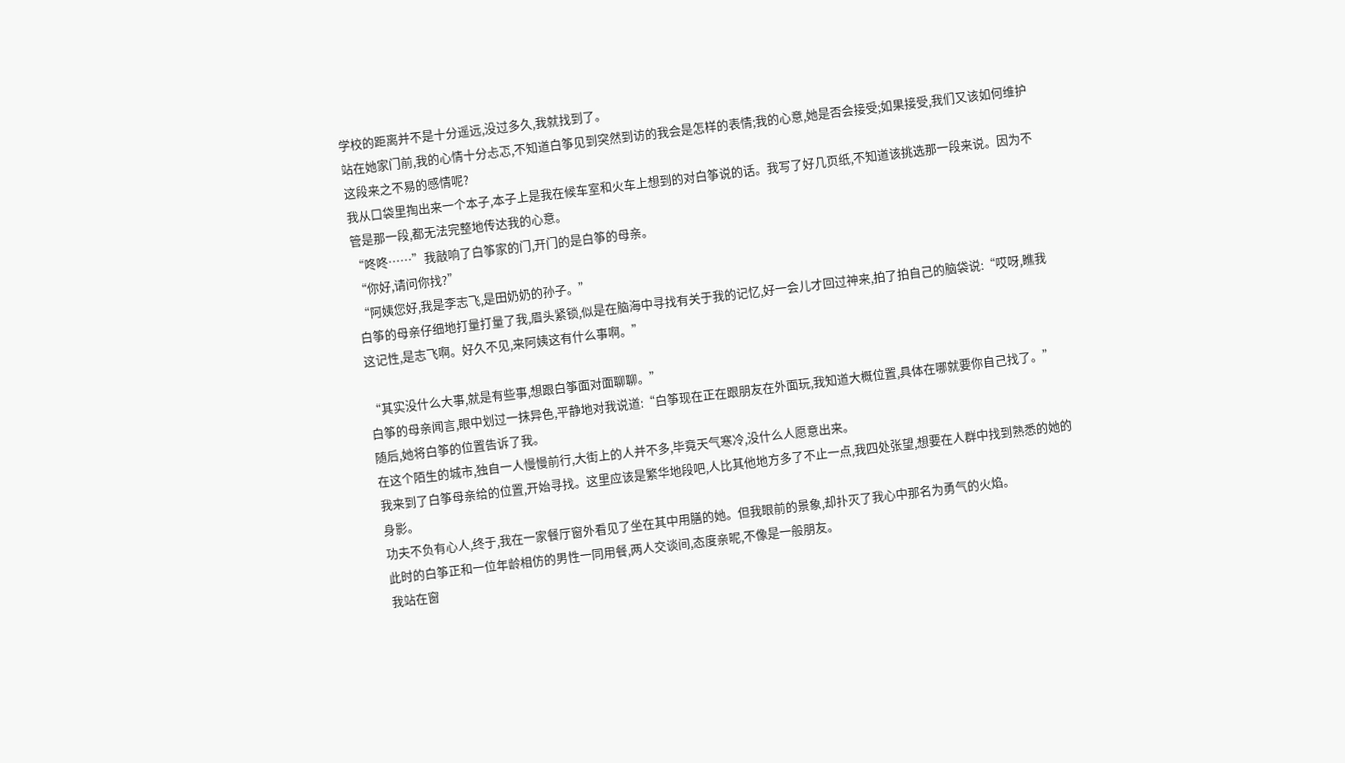学校的距离并不是十分遥远,没过多久,我就找到了。
站在她家门前,我的心情十分忐忑,不知道白筝见到突然到访的我会是怎样的表情;我的心意,她是否会接受;如果接受,我们又该如何维护这段来之不易的感情呢?
我从口袋里掏出来一个本子,本子上是我在候车室和火车上想到的对白筝说的话。我写了好几页纸,不知道该挑选那一段来说。因为不管是那一段,都无法完整地传达我的心意。
“咚咚……”我敲响了白筝家的门,开门的是白筝的母亲。
“你好,请问你找?”
“阿姨您好,我是李志飞,是田奶奶的孙子。”
白筝的母亲仔细地打量打量了我,眉头紧锁,似是在脑海中寻找有关于我的记忆,好一会儿才回过神来,拍了拍自己的脑袋说:“哎呀,瞧我这记性,是志飞啊。好久不见,来阿姨这有什么事啊。”

“其实没什么大事,就是有些事,想跟白筝面对面聊聊。”
白筝的母亲闻言,眼中划过一抹异色,平静地对我说道:“白筝现在正在跟朋友在外面玩,我知道大概位置,具体在哪就要你自己找了。”随后,她将白筝的位置告诉了我。
在这个陌生的城市,独自一人慢慢前行,大街上的人并不多,毕竟天气寒冷,没什么人愿意出来。
我来到了白筝母亲给的位置,开始寻找。这里应该是繁华地段吧,人比其他地方多了不止一点,我四处张望,想要在人群中找到熟悉的她的身影。
功夫不负有心人,终于,我在一家餐厅窗外看见了坐在其中用膳的她。但我眼前的景象,却扑灭了我心中那名为勇气的火焰。
此时的白筝正和一位年龄相仿的男性一同用餐,两人交谈间,态度亲昵,不像是一般朋友。
我站在窗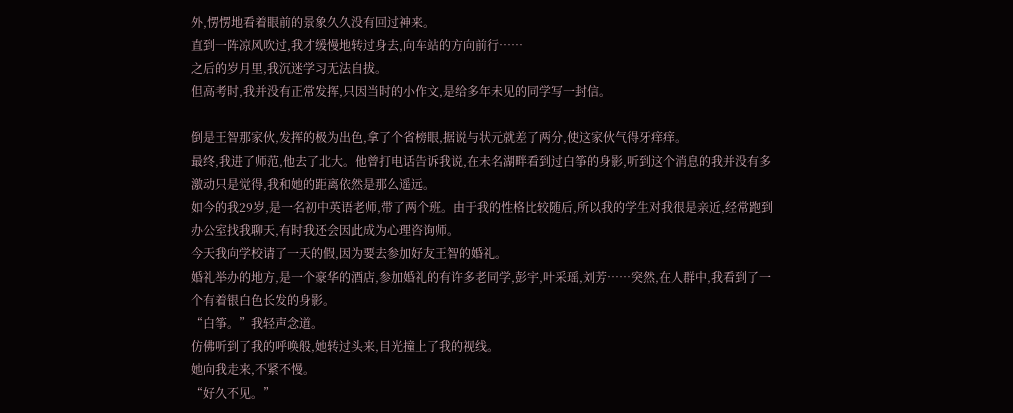外,愣愣地看着眼前的景象久久没有回过神来。
直到一阵凉风吹过,我才缓慢地转过身去,向车站的方向前行……
之后的岁月里,我沉迷学习无法自拔。
但高考时,我并没有正常发挥,只因当时的小作文,是给多年未见的同学写一封信。

倒是王智那家伙,发挥的极为出色,拿了个省榜眼,据说与状元就差了两分,使这家伙气得牙痒痒。
最终,我进了师范,他去了北大。他曾打电话告诉我说,在未名湖畔看到过白筝的身影,听到这个消息的我并没有多激动只是觉得,我和她的距离依然是那么遥远。
如今的我29岁,是一名初中英语老师,带了两个班。由于我的性格比较随后,所以我的学生对我很是亲近,经常跑到办公室找我聊天,有时我还会因此成为心理咨询师。
今天我向学校请了一天的假,因为要去参加好友王智的婚礼。
婚礼举办的地方,是一个豪华的酒店,参加婚礼的有许多老同学,彭宇,叶采瑶,刘芳……突然,在人群中,我看到了一个有着银白色长发的身影。
“白筝。”我轻声念道。
仿佛听到了我的呼唤般,她转过头来,目光撞上了我的视线。
她向我走来,不紧不慢。
“好久不见。”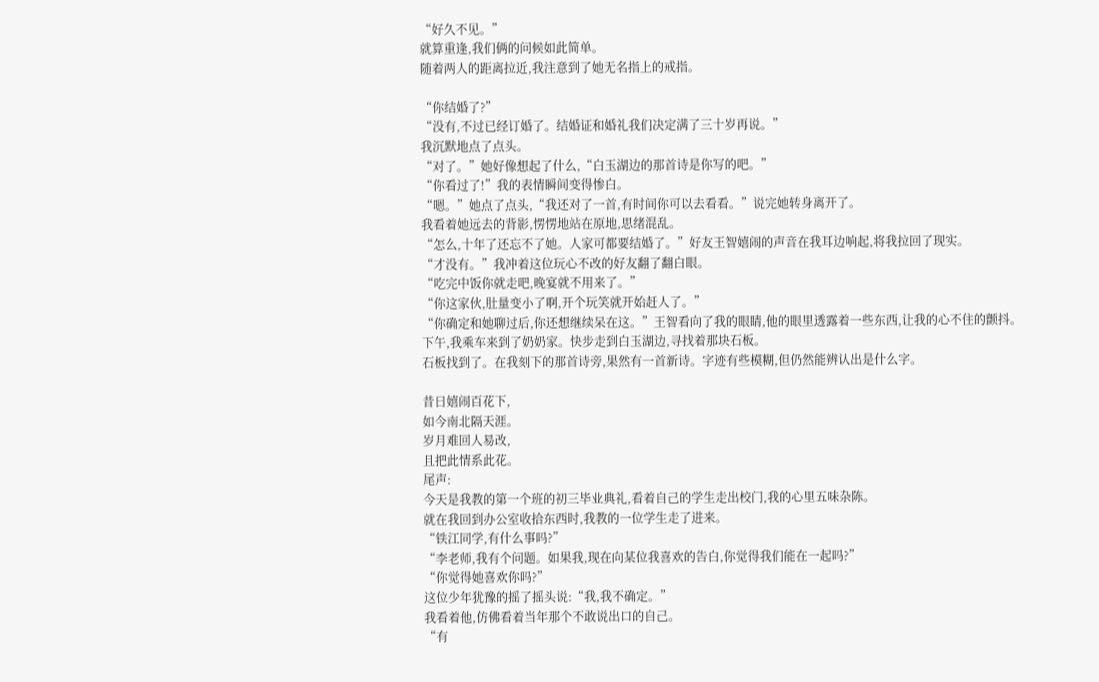“好久不见。”
就算重逢,我们俩的问候如此简单。
随着两人的距离拉近,我注意到了她无名指上的戒指。

“你结婚了?”
“没有,不过已经订婚了。结婚证和婚礼我们决定满了三十岁再说。”
我沉默地点了点头。
“对了。”她好像想起了什么,“白玉湖边的那首诗是你写的吧。”
“你看过了!”我的表情瞬间变得惨白。
“嗯。”她点了点头,“我还对了一首,有时间你可以去看看。”说完她转身离开了。
我看着她远去的背影,愣愣地站在原地,思绪混乱。
“怎么,十年了还忘不了她。人家可都要结婚了。”好友王智嬉闹的声音在我耳边响起,将我拉回了现实。
“才没有。”我冲着这位玩心不改的好友翻了翻白眼。
“吃完中饭你就走吧,晚宴就不用来了。”
“你这家伙,肚量变小了啊,开个玩笑就开始赶人了。”
“你确定和她聊过后,你还想继续呆在这。”王智看向了我的眼睛,他的眼里透露着一些东西,让我的心不住的颤抖。
下午,我乘车来到了奶奶家。快步走到白玉湖边,寻找着那块石板。
石板找到了。在我刻下的那首诗旁,果然有一首新诗。字迹有些模糊,但仍然能辨认出是什么字。

昔日嬉闹百花下,
如今南北隔天涯。
岁月难回人易改,
且把此情系此花。
尾声:
今天是我教的第一个班的初三毕业典礼,看着自己的学生走出校门,我的心里五味杂陈。
就在我回到办公室收拾东西时,我教的一位学生走了进来。
“铁江同学,有什么事吗?”
“李老师,我有个问题。如果我,现在向某位我喜欢的告白,你觉得我们能在一起吗?”
“你觉得她喜欢你吗?”
这位少年犹豫的摇了摇头说:“我,我不确定。”
我看着他,仿佛看着当年那个不敢说出口的自己。
“有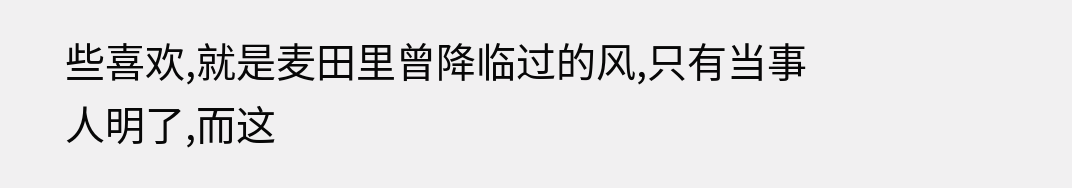些喜欢,就是麦田里曾降临过的风,只有当事人明了,而这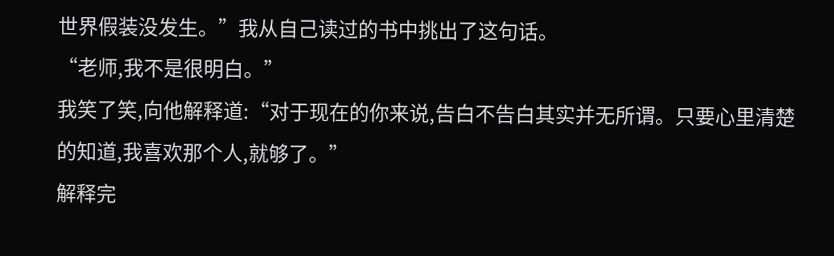世界假装没发生。”我从自己读过的书中挑出了这句话。
“老师,我不是很明白。”
我笑了笑,向他解释道:“对于现在的你来说,告白不告白其实并无所谓。只要心里清楚的知道,我喜欢那个人,就够了。”
解释完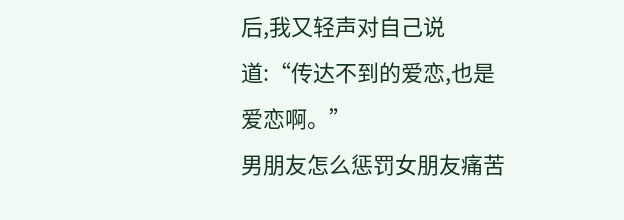后,我又轻声对自己说道:“传达不到的爱恋,也是爱恋啊。”
男朋友怎么惩罚女朋友痛苦